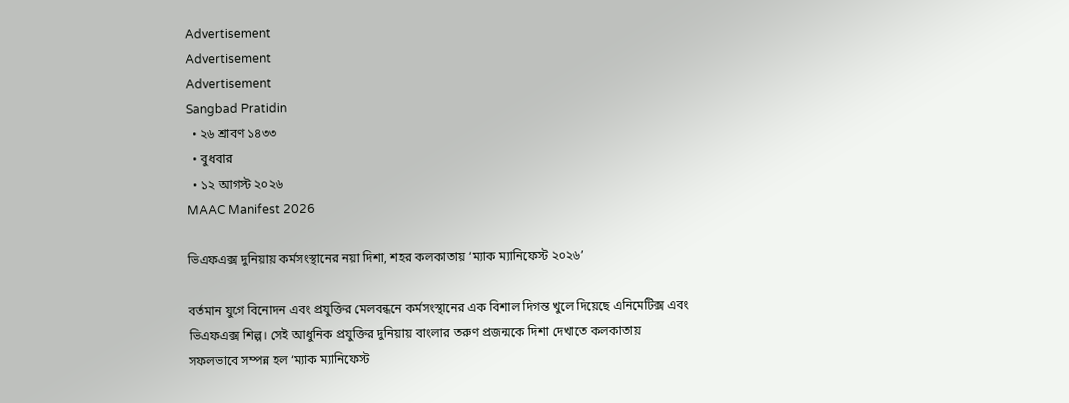Advertisement
Advertisement
Advertisement
Sangbad Pratidin
  • ২৬ শ্রাবণ ১৪৩৩
  • বুধবার
  • ১২ আগস্ট ২০২৬
MAAC Manifest 2026

ভিএফএক্স দুনিয়ায় কর্মসংস্থানের নয়া দিশা, শহর কলকাতায় ‘ম্যাক ম্যানিফেস্ট ২০২৬’

বর্তমান যুগে বিনোদন এবং প্রযুক্তির মেলবন্ধনে কর্মসংস্থানের এক বিশাল দিগন্ত খুলে দিয়েছে এনিমেটিক্স এবং ভিএফএক্স শিল্প। সেই আধুনিক প্রযুক্তির দুনিয়ায় বাংলার তরুণ প্রজন্মকে দিশা দেখাতে কলকাতায় সফলভাবে সম্পন্ন হল ‘ম্যাক ম্যানিফেস্ট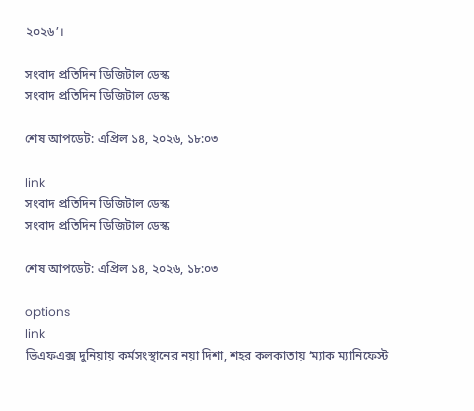২০২৬’।

সংবাদ প্রতিদিন ডিজিটাল ডেস্ক
সংবাদ প্রতিদিন ডিজিটাল ডেস্ক

শেষ আপডেট: এপ্রিল ১৪, ২০২৬, ১৮:০৩

link
সংবাদ প্রতিদিন ডিজিটাল ডেস্ক
সংবাদ প্রতিদিন ডিজিটাল ডেস্ক

শেষ আপডেট: এপ্রিল ১৪, ২০২৬, ১৮:০৩

options
link
ভিএফএক্স দুনিয়ায় কর্মসংস্থানের নয়া দিশা, শহর কলকাতায় ‘ম্যাক ম্যানিফেস্ট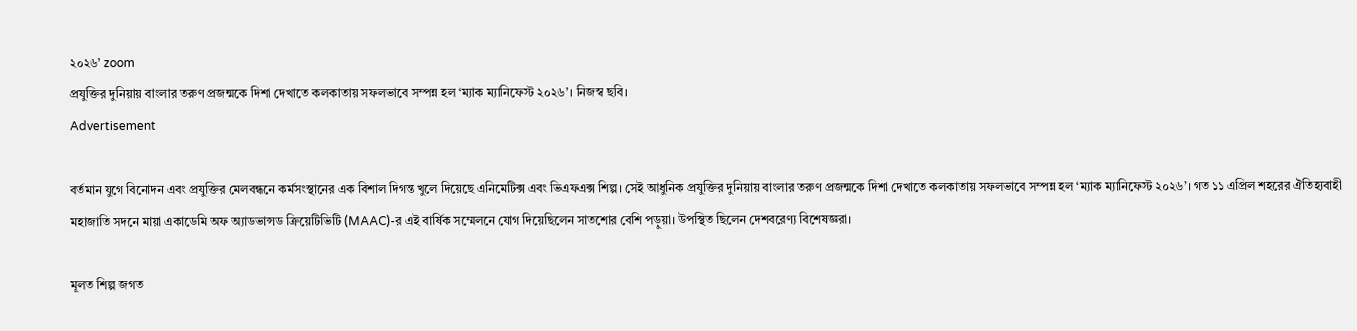২০২৬’ zoom
প্রযুক্তির দুনিয়ায় বাংলার তরুণ প্রজন্মকে দিশা দেখাতে কলকাতায় সফলভাবে সম্পন্ন হল ‘ম্যাক ম্যানিফেস্ট ২০২৬’। নিজস্ব ছবি।
Advertisement

বর্তমান যুগে বিনোদন এবং প্রযুক্তির মেলবন্ধনে কর্মসংস্থানের এক বিশাল দিগন্ত খুলে দিয়েছে এনিমেটিক্স এবং ভিএফএক্স শিল্প। সেই আধুনিক প্রযুক্তির দুনিয়ায় বাংলার তরুণ প্রজন্মকে দিশা দেখাতে কলকাতায় সফলভাবে সম্পন্ন হল ‘ম্যাক ম্যানিফেস্ট ২০২৬’। গত ১১ এপ্রিল শহরের ঐতিহ্যবাহী মহাজাতি সদনে মায়া একাডেমি অফ অ্যাডভান্সড ক্রিয়েটিভিটি (MAAC)-র এই বার্ষিক সম্মেলনে যোগ দিয়েছিলেন সাতশোর বেশি পড়ুয়া। উপস্থিত ছিলেন দেশবরেণ্য বিশেষজ্ঞরা।

মূলত শিল্প জগত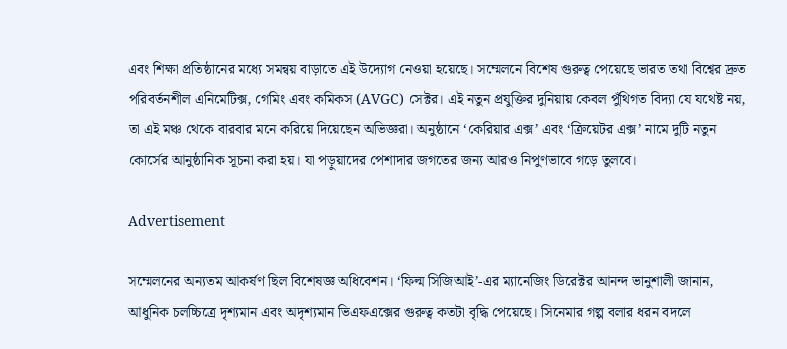এবং শিক্ষা প্রতিষ্ঠানের মধ্যে সমন্বয় বাড়াতে এই উদ্যোগ নেওয়া হয়েছে। সম্মেলনে বিশেষ গুরুত্ব পেয়েছে ভারত তথা বিশ্বের দ্রুত পরিবর্তনশীল এনিমেটিক্স, গেমিং এবং কমিকস (AVGC) সেক্টর। এই নতুন প্রযুক্তির দুনিয়ায় কেবল পুঁথিগত বিদ্যা যে যথেষ্ট নয়, তা এই মঞ্চ থেকে বারবার মনে করিয়ে দিয়েছেন অভিজ্ঞরা। অনুষ্ঠানে ‘কেরিয়ার এক্স’ এবং ‘ক্রিয়েটর এক্স’ নামে দুটি নতুন কোর্সের আনুষ্ঠানিক সূচনা করা হয়। যা পড়ুয়াদের পেশাদার জগতের জন্য আরও নিপুণভাবে গড়ে তুলবে।

Advertisement

সম্মেলনের অন্যতম আকর্ষণ ছিল বিশেষজ্ঞ অধিবেশন। ‘ফিল্ম সিজিআই’-এর ম্যানেজিং ডিরেক্টর আনন্দ ভানুশালী জানান, আধুনিক চলচ্চিত্রে দৃশ্যমান এবং অদৃশ্যমান ভিএফএক্সের গুরুত্ব কতটা বৃদ্ধি পেয়েছে। সিনেমার গল্প বলার ধরন বদলে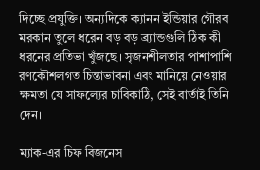দিচ্ছে প্রযুক্তি। অন্যদিকে ক্যানন ইন্ডিয়ার গৌরব মরকান তুলে ধরেন বড় বড় ব্র্যান্ডগুলি ঠিক কী ধরনের প্রতিভা খুঁজছে। সৃজনশীলতার পাশাপাশি রণকৌশলগত চিন্তাভাবনা এবং মানিয়ে নেওয়ার ক্ষমতা যে সাফল্যের চাবিকাঠি, সেই বার্তাই তিনি দেন।

ম্যাক-এর চিফ বিজনেস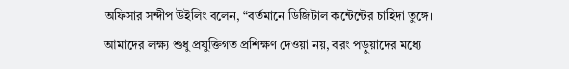অফিসার সন্দীপ উইলিং বলেন, “বর্তমানে ডিজিটাল কন্টেন্টের চাহিদা তুঙ্গে। আমাদের লক্ষ্য শুধু প্রযুক্তিগত প্রশিক্ষণ দেওয়া নয়, বরং পড়ুয়াদের মধ্যে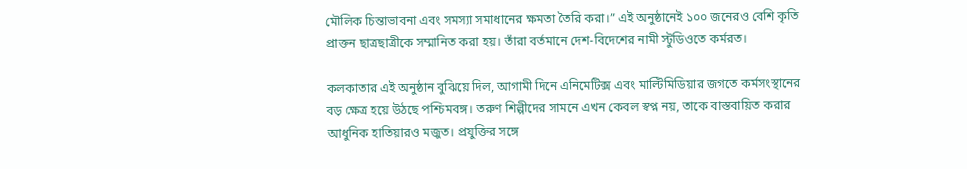মৌলিক চিন্তাভাবনা এবং সমস্যা সমাধানের ক্ষমতা তৈরি করা।” এই অনুষ্ঠানেই ১০০ জনেরও বেশি কৃতি প্রাক্তন ছাত্রছাত্রীকে সম্মানিত করা হয়। তাঁরা বর্তমানে দেশ-বিদেশের নামী স্টুডিওতে কর্মরত।

কলকাতার এই অনুষ্ঠান বুঝিয়ে দিল, আগামী দিনে এনিমেটিক্স এবং মাল্টিমিডিয়ার জগতে কর্মসংস্থানের বড় ক্ষেত্র হয়ে উঠছে পশ্চিমবঙ্গ। তরুণ শিল্পীদের সামনে এখন কেবল স্বপ্ন নয়, তাকে বাস্তবায়িত করার আধুনিক হাতিয়ারও মজুত। প্রযুক্তির সঙ্গে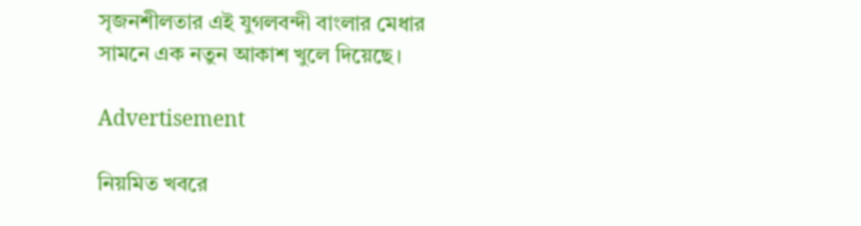সৃজনশীলতার এই যুগলবন্দী বাংলার মেধার সামনে এক নতুন আকাশ খুলে দিয়েছে।

Advertisement

নিয়মিত খবরে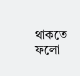থাকতে ফলো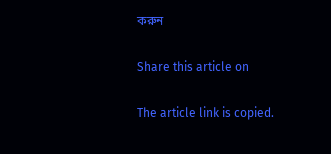করুন

Share this article on

The article link is copied.